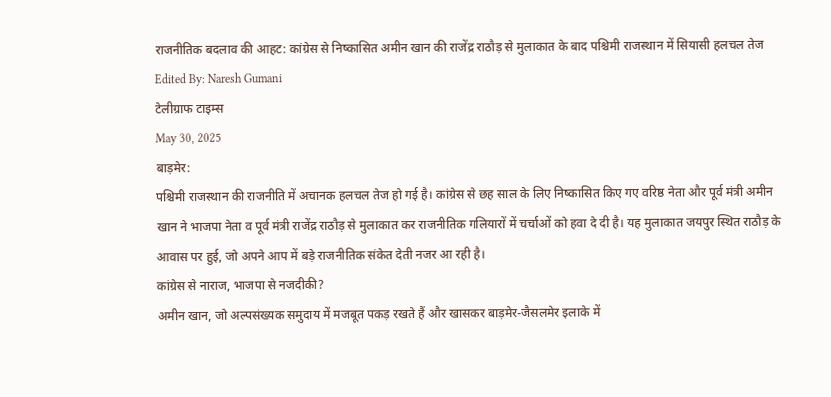राजनीतिक बदलाव की आहट: कांग्रेस से निष्कासित अमीन खान की राजेंद्र राठौड़ से मुलाकात के बाद पश्चिमी राजस्थान में सियासी हलचल तेज
Edited By: Naresh Gumani
टेलीग्राफ टाइम्स
May 30, 2025
बाड़मेर:
पश्चिमी राजस्थान की राजनीति में अचानक हलचल तेज हो गई है। कांग्रेस से छह साल के लिए निष्कासित किए गए वरिष्ठ नेता और पूर्व मंत्री अमीन खान ने भाजपा नेता व पूर्व मंत्री राजेंद्र राठौड़ से मुलाकात कर राजनीतिक गलियारों में चर्चाओं को हवा दे दी है। यह मुलाकात जयपुर स्थित राठौड़ के आवास पर हुई, जो अपने आप में बड़े राजनीतिक संकेत देती नजर आ रही है।
कांग्रेस से नाराज, भाजपा से नजदीकी?
अमीन खान, जो अल्पसंख्यक समुदाय में मजबूत पकड़ रखते हैं और खासकर बाड़मेर-जैसलमेर इलाके में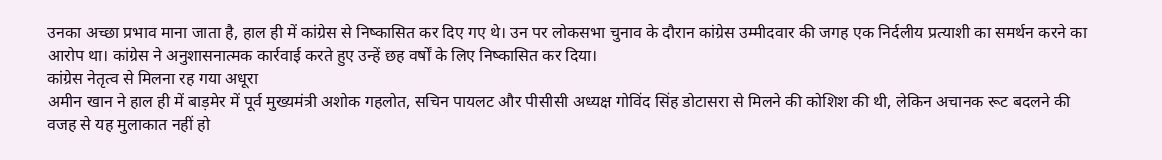उनका अच्छा प्रभाव माना जाता है, हाल ही में कांग्रेस से निष्कासित कर दिए गए थे। उन पर लोकसभा चुनाव के दौरान कांग्रेस उम्मीदवार की जगह एक निर्दलीय प्रत्याशी का समर्थन करने का आरोप था। कांग्रेस ने अनुशासनात्मक कार्रवाई करते हुए उन्हें छह वर्षों के लिए निष्कासित कर दिया।
कांग्रेस नेतृत्व से मिलना रह गया अधूरा
अमीन खान ने हाल ही में बाड़मेर में पूर्व मुख्यमंत्री अशोक गहलोत, सचिन पायलट और पीसीसी अध्यक्ष गोविंद सिंह डोटासरा से मिलने की कोशिश की थी, लेकिन अचानक रूट बदलने की वजह से यह मुलाकात नहीं हो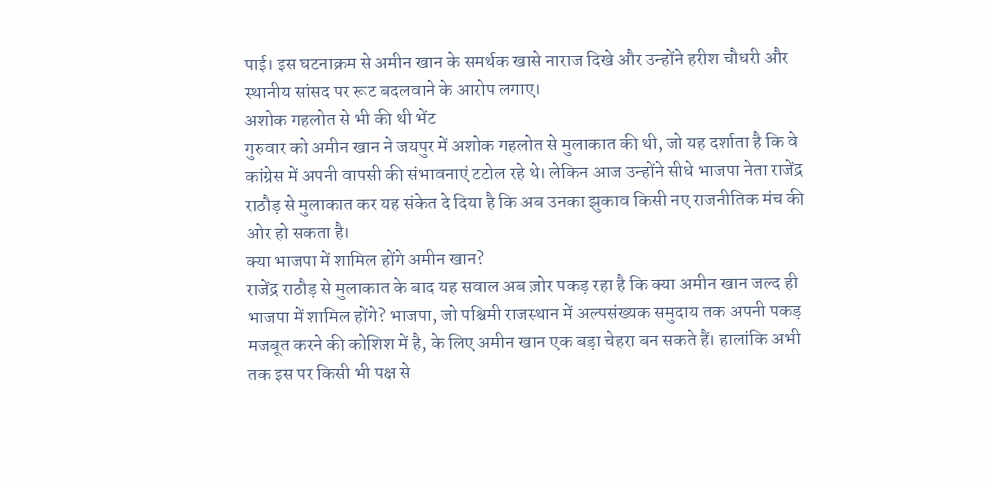पाई। इस घटनाक्रम से अमीन खान के समर्थक खासे नाराज दिखे और उन्होंने हरीश चौधरी और स्थानीय सांसद पर रूट बदलवाने के आरोप लगाए।
अशोक गहलोत से भी की थी भेंट
गुरुवार को अमीन खान ने जयपुर में अशोक गहलोत से मुलाकात की थी, जो यह दर्शाता है कि वे कांग्रेस में अपनी वापसी की संभावनाएं टटोल रहे थे। लेकिन आज उन्होंने सीधे भाजपा नेता राजेंद्र राठौड़ से मुलाकात कर यह संकेत दे दिया है कि अब उनका झुकाव किसी नए राजनीतिक मंच की ओर हो सकता है।
क्या भाजपा में शामिल होंगे अमीन खान?
राजेंद्र राठौड़ से मुलाकात के बाद यह सवाल अब ज़ोर पकड़ रहा है कि क्या अमीन खान जल्द ही भाजपा में शामिल होंगे? भाजपा, जो पश्चिमी राजस्थान में अल्पसंख्यक समुदाय तक अपनी पकड़ मजबूत करने की कोशिश में है, के लिए अमीन खान एक बड़ा चेहरा बन सकते हैं। हालांकि अभी तक इस पर किसी भी पक्ष से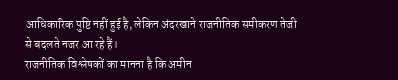आधिकारिक पुष्टि नहीं हुई है, लेकिन अंदरखाने राजनीतिक समीकरण तेजी से बदलते नजर आ रहे हैं।
राजनीतिक विश्लेषकों का मानना है कि अमीन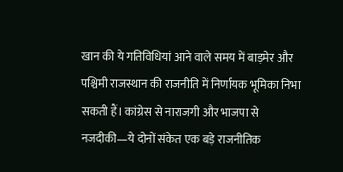खान की ये गतिविधियां आने वाले समय में बाड़मेर और पश्चिमी राजस्थान की राजनीति में निर्णायक भूमिका निभा सकती हैं। कांग्रेस से नाराजगी और भाजपा से नजदीकी—ये दोनों संकेत एक बड़े राजनीतिक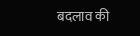बदलाव की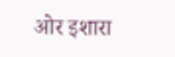ओर इशारा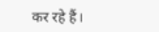कर रहे हैं।